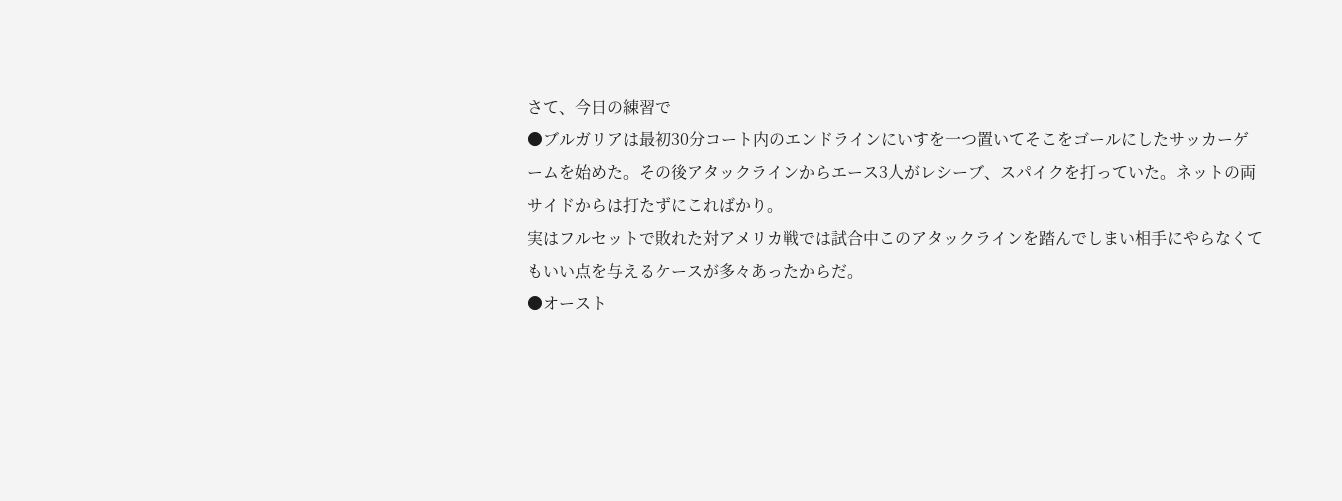さて、今日の練習で
●ブルガリアは最初30分コート内のエンドラインにいすを一つ置いてそこをゴールにしたサッカーゲームを始めた。その後アタックラインからエース3人がレシーブ、スパイクを打っていた。ネットの両サイドからは打たずにこればかり。
実はフルセットで敗れた対アメリカ戦では試合中このアタックラインを踏んでしまい相手にやらなくてもいい点を与えるケースが多々あったからだ。
●オースト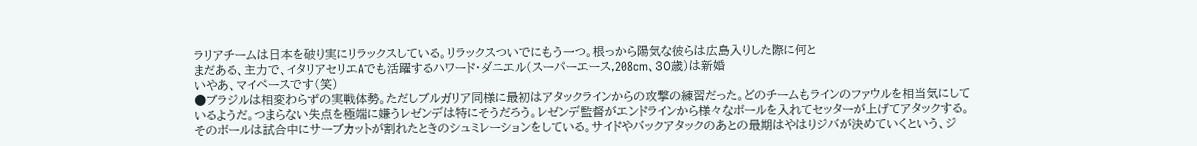ラリアチームは日本を破り実にリラックスしている。リラックスついでにもう一つ。根っから陽気な彼らは広島入りした際に何と
まだある、主力で、イタリアセリエAでも活躍するハワード・ダニエル(スーパーエース,208cm、30歳)は新婚
いやあ、マイペースです(笑)
●ブラジルは相変わらずの実戦体勢。ただしブルガリア同様に最初はアタックラインからの攻撃の練習だった。どのチームもラインのファウルを相当気にしているようだ。つまらない失点を極端に嫌うレゼンデは特にそうだろう。レゼンデ監督がエンドラインから様々なボールを入れてセッターが上げてアタックする。そのボールは試合中にサーブカットが割れたときのシュミレーションをしている。サイドやバックアタックのあとの最期はやはりジバが決めていくという、ジ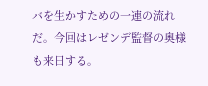バを生かすための一連の流れだ。今回はレゼンデ監督の奥様も来日する。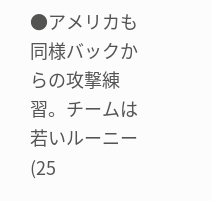●アメリカも同様バックからの攻撃練習。チームは若いルーニー(25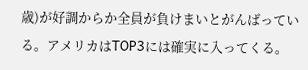歳)が好調からか全員が負けまいとがんばっている。アメリカはTOP3には確実に入ってくる。